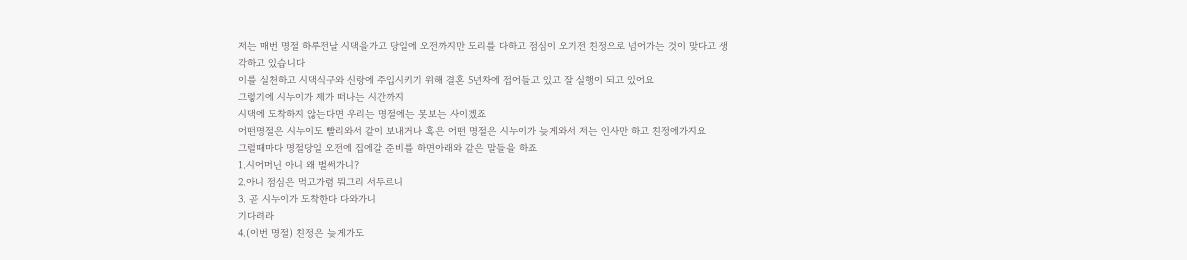저는 매번 명절 하루전날 시댁을가고 당일에 오전까지만 도리를 다하고 점심이 오기전 친정으로 넘어가는 것이 맞다고 생각하고 있습니다
이를 실천하고 시댁식구와 신랑에 주입시키기 위해 결혼 5년차에 접어들고 있고 잘 실행이 되고 있어요
그렇기에 시누이가 제가 떠나는 시간까지
시댁에 도착하지 않는다면 우리는 명절에는 못보는 사이겠죠
어떤명절은 시누이도 빨리와서 같이 보내거나 혹은 어떤 명절은 시누이가 늦게와서 저는 인사만 하고 친정에가지요
그럴때마다 명절당일 오전에 집에갈 준비를 하면아래와 같은 말들을 하죠
1.시어머닌 아니 왜 벌써가니?
2.아니 점심은 먹고가렴 뭐그리 서두르니
3. 곧 시누이가 도착한다 다와가니
기다려라
4.(이번 명절) 친정은 늦게가도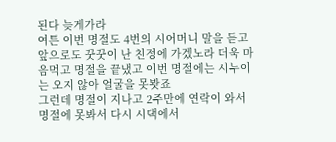된다 늦게가라
여튼 이번 명절도 4번의 시어머니 말을 듣고
앞으로도 꿋꿋이 난 친정에 가겠노라 더욱 마음먹고 명절을 끝냈고 이번 명절에는 시누이는 오지 않아 얼굴을 못봣죠
그런데 명절이 지나고 2주만에 연락이 와서 명절에 못봐서 다시 시댁에서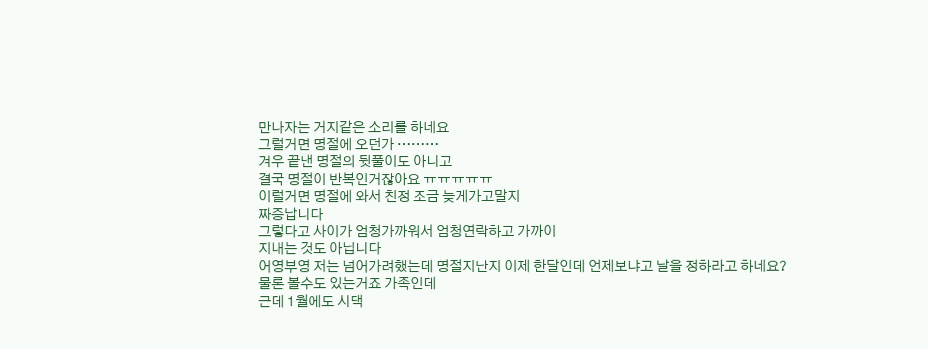만나자는 거지같은 소리를 하네요
그럴거면 명절에 오던가 ………
겨우 끝낸 명절의 뒷풀이도 아니고
결국 명절이 반복인거잖아요 ㅠㅠㅠㅠㅠ
이럴거면 명절에 와서 친정 조금 늦게가고말지
짜증납니다
그렇다고 사이가 엄청가까워서 엄청연락하고 가까이
지내는 것도 아닙니다
어영부영 저는 넘어가려했는데 명절지난지 이제 한달인데 언제보냐고 날을 정하라고 하네요?
물론 볼수도 있는거죠 가족인데
근데 1월에도 시댁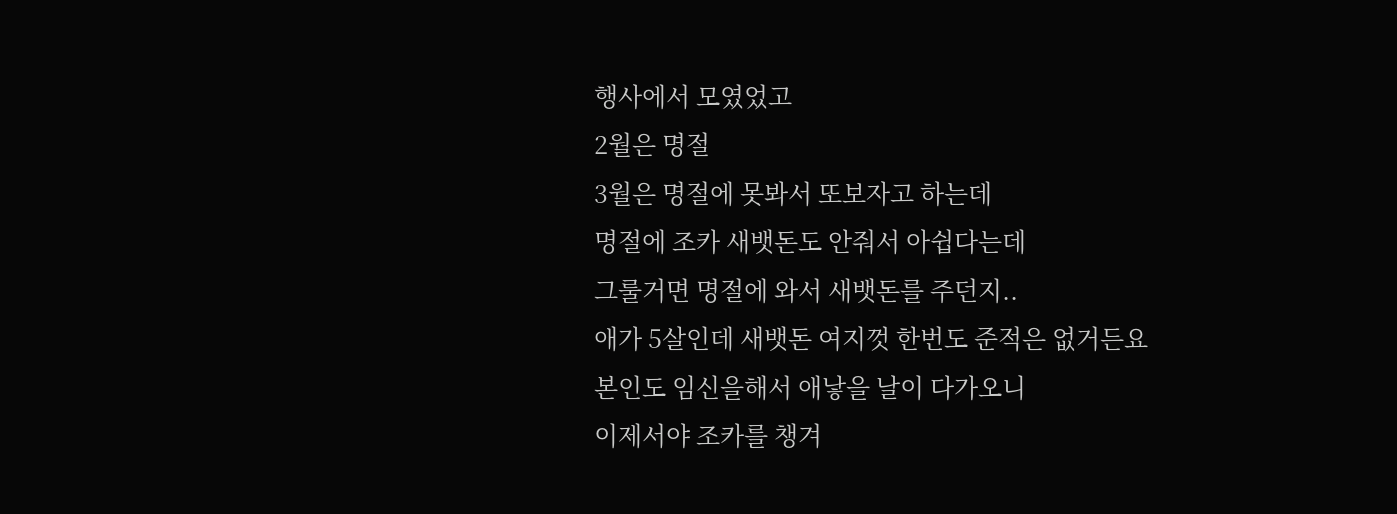행사에서 모였었고
2월은 명절
3월은 명절에 못봐서 또보자고 하는데
명절에 조카 새뱃돈도 안줘서 아쉽다는데
그룰거면 명절에 와서 새뱃돈를 주던지..
애가 5살인데 새뱃돈 여지껏 한번도 준적은 없거든요
본인도 임신을해서 애낳을 날이 다가오니
이제서야 조카를 챙겨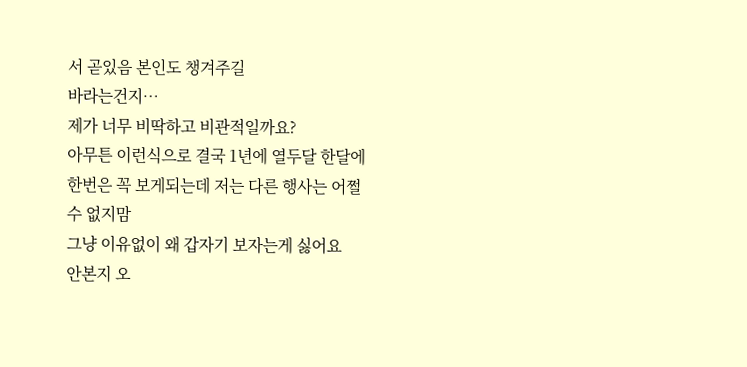서 곧있음 본인도 챙겨주길
바라는건지…
제가 너무 비딱하고 비관적일까요?
아무튼 이런식으로 결국 1년에 열두달 한달에 한번은 꼭 보게되는데 저는 다른 행사는 어쩔수 없지맘
그냥 이유없이 왜 갑자기 보자는게 싫어요
안본지 오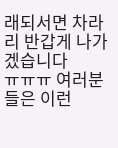래되서면 차라리 반갑게 나가겠습니다
ㅠㅠㅠ 여러분들은 이런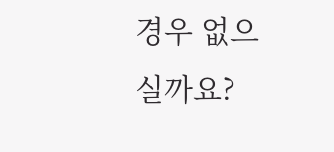경우 없으실까요?